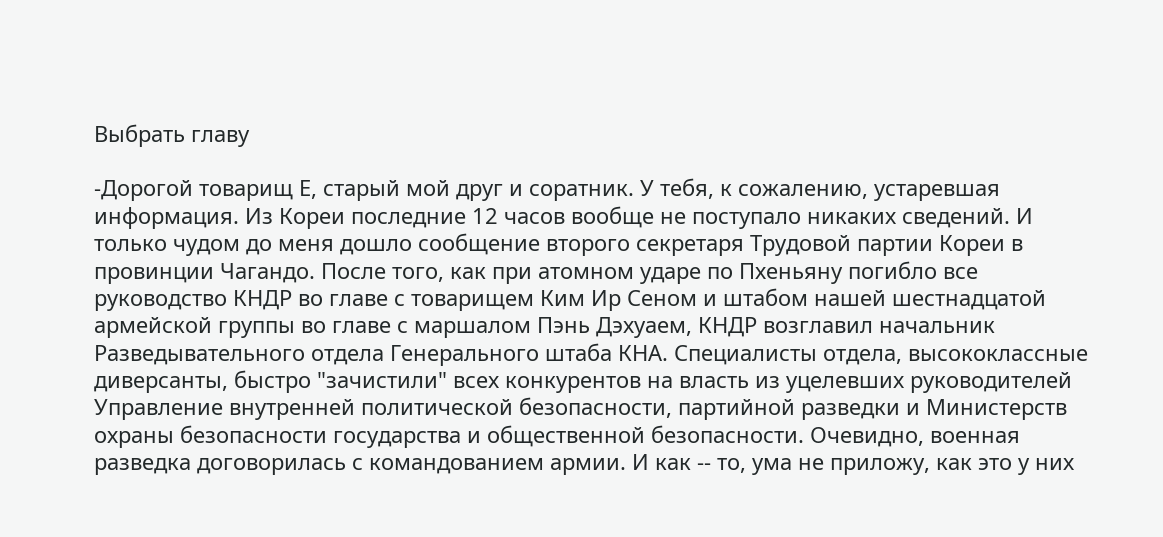Выбрать главу

-Дорогой товарищ Е, старый мой друг и соратник. У тебя, к сожалению, устаревшая информация. Из Кореи последние 12 часов вообще не поступало никаких сведений. И только чудом до меня дошло сообщение второго секретаря Трудовой партии Кореи в провинции Чагандо. После того, как при атомном ударе по Пхеньяну погибло все руководство КНДР во главе с товарищем Ким Ир Сеном и штабом нашей шестнадцатой армейской группы во главе с маршалом Пэнь Дэхуаем, КНДР возглавил начальник Разведывательного отдела Генерального штаба КНА. Специалисты отдела, высококлассные диверсанты, быстро "зачистили" всех конкурентов на власть из уцелевших руководителей Управление внутренней политической безопасности, партийной разведки и Министерств охраны безопасности государства и общественной безопасности. Очевидно, военная разведка договорилась с командованием армии. И как -- то, ума не приложу, как это у них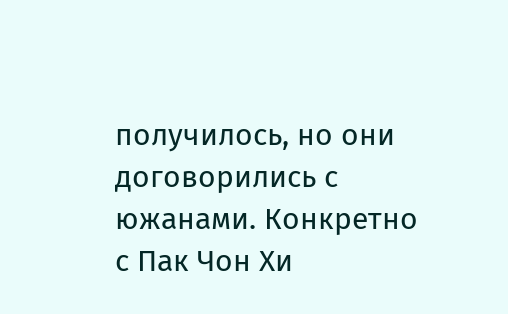получилось, но они договорились с южанами. Конкретно с Пак Чон Хи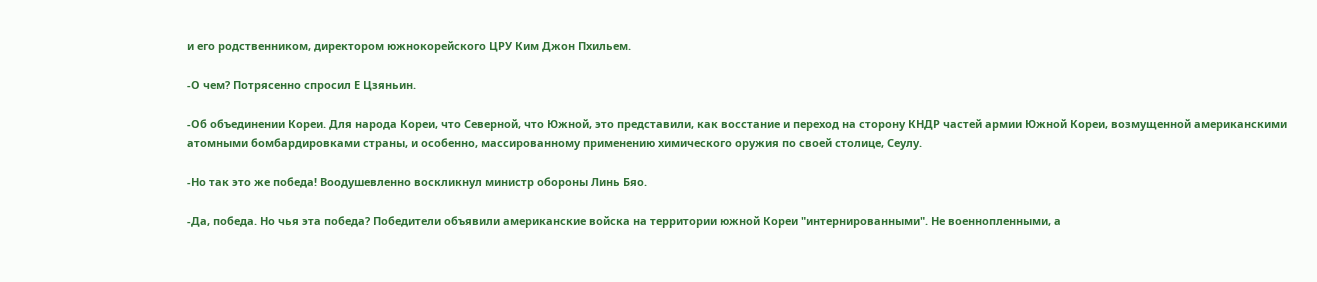и его родственником, директором южнокорейского ЦРУ Ким Джон Пхильем.

-О чем? Потрясенно спросил Е Цзяньин.

-Об объединении Кореи. Для народа Кореи, что Северной, что Южной, это представили, как восстание и переход на сторону КНДР частей армии Южной Кореи, возмущенной американскими атомными бомбардировками страны, и особенно, массированному применению химического оружия по своей столице, Сеулу.

-Но так это же победа! Воодушевленно воскликнул министр обороны Линь Бяо.

-Да, победа. Но чья эта победа? Победители объявили американские войска на территории южной Кореи "интернированными". Не военнопленными, а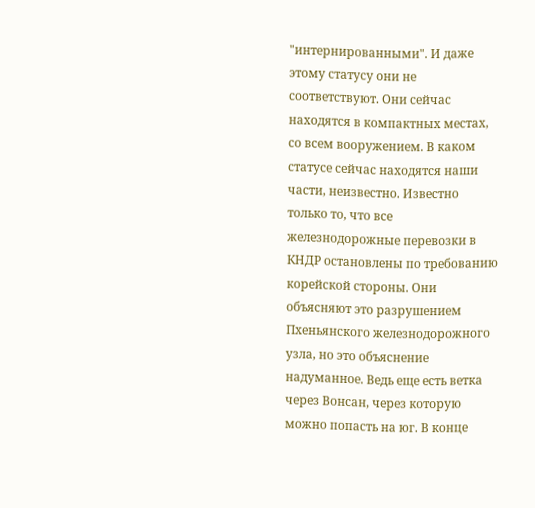"интернированными". И даже этому статусу они не соответствуют. Они сейчас находятся в компактных местах, со всем вооружением. В каком статусе сейчас находятся наши части, неизвестно. Известно только то, что все железнодорожные перевозки в КНДР остановлены по требованию корейской стороны. Они объясняют это разрушением Пхеньянского железнодорожного узла, но это объяснение надуманное. Ведь еще есть ветка через Вонсан, через которую можно попасть на юг. В конце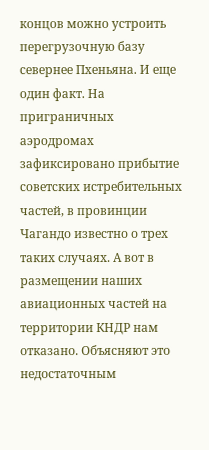концов можно устроить перегрузочную базу севернее Пхеньяна. И еще один факт. На приграничных аэродромах зафиксировано прибытие советских истребительных частей, в провинции Чагандо известно о трех таких случаях. А вот в размещении наших авиационных частей на территории КНДР нам отказано. Объясняют это недостаточным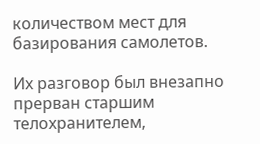количеством мест для базирования самолетов.

Их разговор был внезапно прерван старшим телохранителем,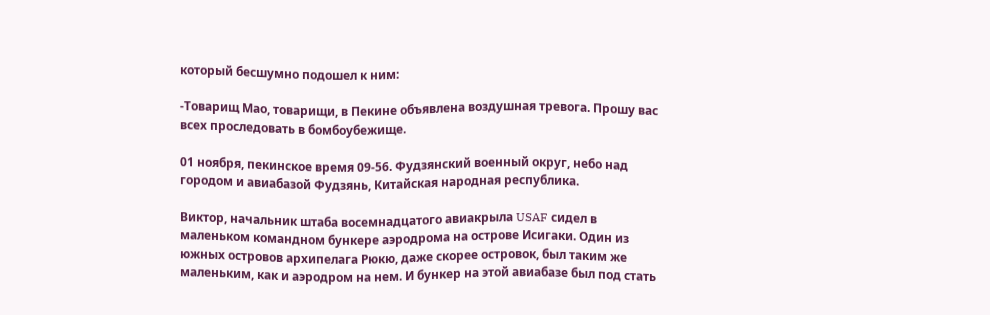который бесшумно подошел к ним:

-Товарищ Мао, товарищи, в Пекине объявлена воздушная тревога. Прошу вас всех проследовать в бомбоубежище.

01 ноября, пекинское время 09-56. Фудзянский военный округ, небо над городом и авиабазой Фудзянь, Китайская народная республика.

Виктор, начальник штаба восемнадцатого авиакрыла USAF сидел в маленьком командном бункере аэродрома на острове Исигаки. Один из южных островов архипелага Рюкю, даже скорее островок, был таким же маленьким, как и аэродром на нем. И бункер на этой авиабазе был под стать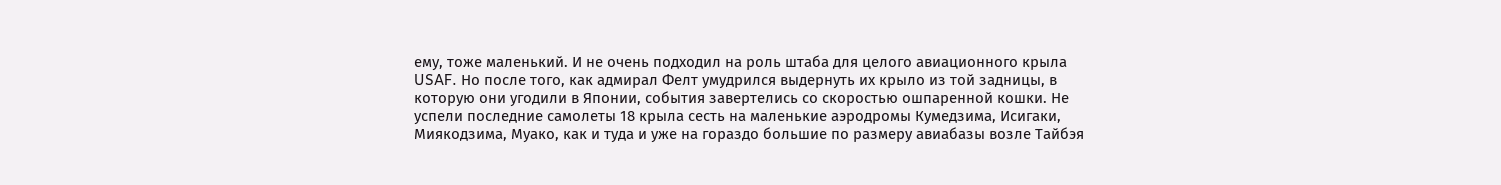ему, тоже маленький. И не очень подходил на роль штаба для целого авиационного крыла USAF. Но после того, как адмирал Фелт умудрился выдернуть их крыло из той задницы, в которую они угодили в Японии, события завертелись со скоростью ошпаренной кошки. Не успели последние самолеты 18 крыла сесть на маленькие аэродромы Кумедзима, Исигаки, Миякодзима, Муако, как и туда и уже на гораздо большие по размеру авиабазы возле Тайбэя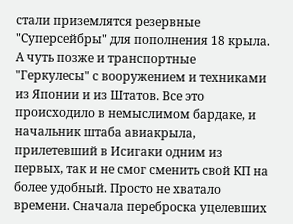стали приземлятся резервные "Суперсейбры" для пополнения 18 крыла. А чуть позже и транспортные "Геркулесы" с вооружением и техниками из Японии и из Штатов. Все это происходило в немыслимом бардаке, и начальник штаба авиакрыла, прилетевший в Исигаки одним из первых, так и не смог сменить свой КП на более удобный. Просто не хватало времени. Сначала переброска уцелевших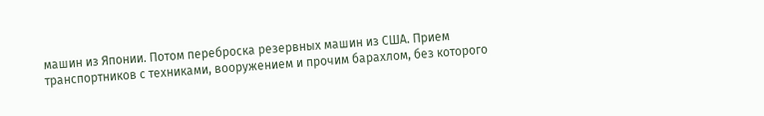машин из Японии. Потом переброска резервных машин из США. Прием транспортников с техниками, вооружением и прочим барахлом, без которого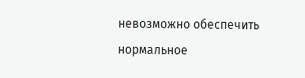невозможно обеспечить нормальное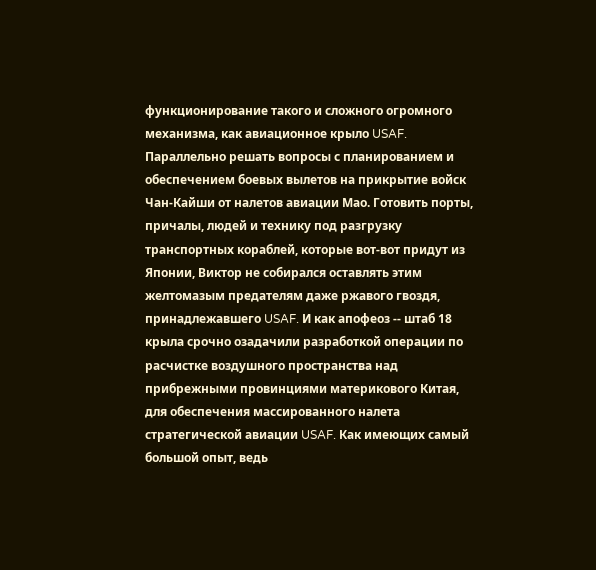функционирование такого и сложного огромного механизма, как авиационное крыло USAF. Параллельно решать вопросы с планированием и обеспечением боевых вылетов на прикрытие войск Чан-Кайши от налетов авиации Мао. Готовить порты, причалы, людей и технику под разгрузку транспортных кораблей, которые вот-вот придут из Японии, Виктор не собирался оставлять этим желтомазым предателям даже ржавого гвоздя, принадлежавшего USAF. И как апофеоз -- штаб 18 крыла срочно озадачили разработкой операции по расчистке воздушного пространства над прибрежными провинциями материкового Китая, для обеспечения массированного налета стратегической авиации USAF. Как имеющих самый большой опыт, ведь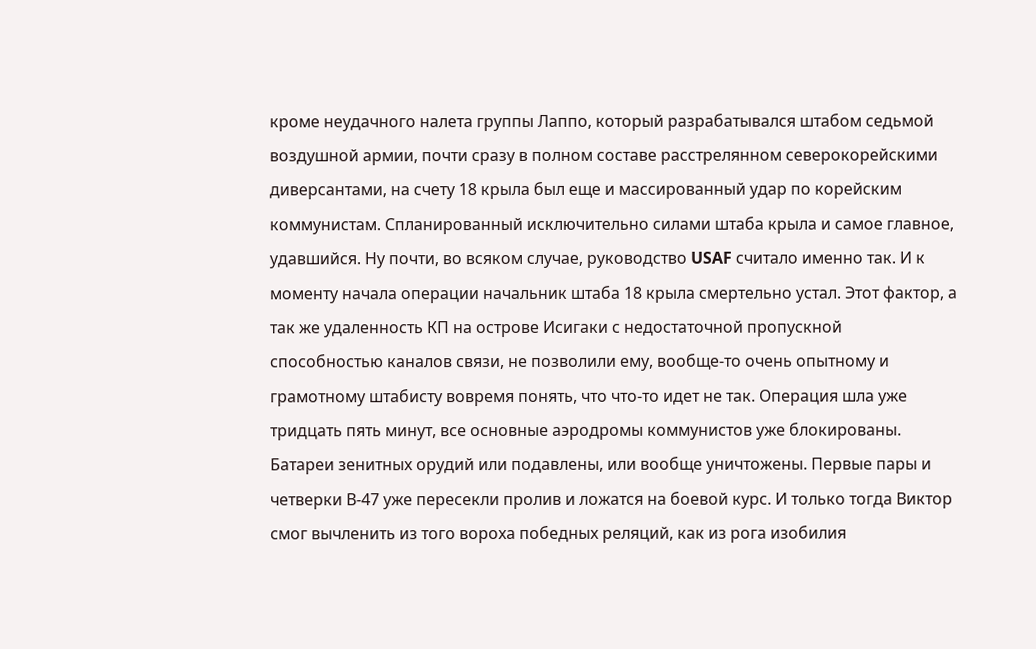кроме неудачного налета группы Лаппо, который разрабатывался штабом седьмой воздушной армии, почти сразу в полном составе расстрелянном северокорейскими диверсантами, на счету 18 крыла был еще и массированный удар по корейским коммунистам. Спланированный исключительно силами штаба крыла и самое главное, удавшийся. Ну почти, во всяком случае, руководство USAF считало именно так. И к моменту начала операции начальник штаба 18 крыла смертельно устал. Этот фактор, а так же удаленность КП на острове Исигаки с недостаточной пропускной способностью каналов связи, не позволили ему, вообще-то очень опытному и грамотному штабисту вовремя понять, что что-то идет не так. Операция шла уже тридцать пять минут, все основные аэродромы коммунистов уже блокированы. Батареи зенитных орудий или подавлены, или вообще уничтожены. Первые пары и четверки В-47 уже пересекли пролив и ложатся на боевой курс. И только тогда Виктор смог вычленить из того вороха победных реляций, как из рога изобилия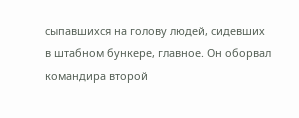сыпавшихся на голову людей, сидевших в штабном бункере, главное. Он оборвал командира второй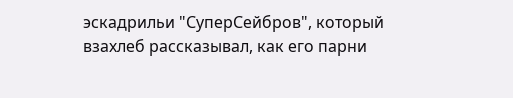эскадрильи "СуперСейбров", который взахлеб рассказывал, как его парни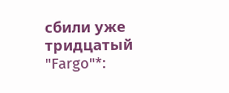сбили уже тридцатый "Fargo"*: